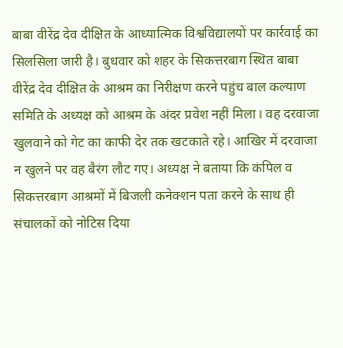बाबा वीरेंद्र देव दीक्षित के आध्यात्मिक विश्वविद्यालयों पर कार्रवाई का सिलसिला जारी है। बुधवार को शहर के सिकत्तरबाग स्थित बाबा वीरेंद्र देव दीक्षित के आश्रम का निरीक्षण करने पहुंच बाल कल्याण समिति के अध्यक्ष को आश्रम के अंदर प्रवेश नहीं मिला। वह दरवाजा खुलवाने को गेट का काफी देर तक खटकाते रहे। आखिर में दरवाजा न खुलने पर वह बैरंग लौट गए। अध्यक्ष ने बताया कि कंपिल व सिकत्तरबाग आश्रमों में बिजली कनेक्शन पता करने के साथ ही संचालकों को नोटिस दिया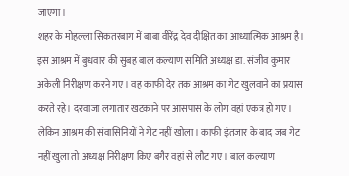जाएगा।
शहर के मोहल्ला सिकतरबाग में बाबा वीरेंद्र देव दीक्षित का आध्यात्मिक आश्रम है। इस आश्रम में बुधवार की सुबह बाल कल्याण समिति अध्यक्ष डा. संजीव कुमार अकेली निरीक्षण करने गए। वह काफी देर तक आश्रम का गेट खुलवाने का प्रयास करते रहे। दरवाजा लगातार खटकाने पर आसपास के लोग वहां एकत्र हो गए। लेकिन आश्रम की संवासिनियों ने गेट नहीं खोला। काफी इंतजार के बाद जब गेट नहीं खुला तो अध्यक्ष निरीक्षण किए बगैर वहां से लौट गए। बाल कल्याण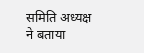समिति अध्यक्ष ने बताया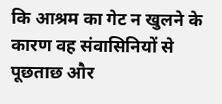कि आश्रम का गेट न खुलने के कारण वह संवासिनियों से पूछताछ और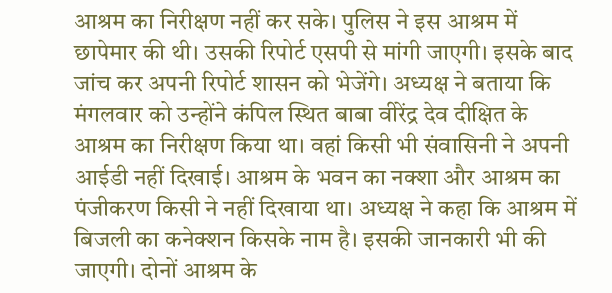आश्रम का निरीक्षण नहीं कर सके। पुलिस ने इस आश्रम में छापेमार की थी। उसकी रिपोर्ट एसपी से मांगी जाएगी। इसके बाद जांच कर अपनी रिपोर्ट शासन को भेजेंगे। अध्यक्ष ने बताया कि मंगलवार को उन्होंने कंपिल स्थित बाबा वीरेंद्र देव दीक्षित के आश्रम का निरीक्षण किया था। वहां किसी भी संवासिनी ने अपनी आईडी नहीं दिखाई। आश्रम के भवन का नक्शा और आश्रम का पंजीकरण किसी ने नहीं दिखाया था। अध्यक्ष ने कहा कि आश्रम में बिजली का कनेक्शन किसके नाम है। इसकी जानकारी भी की जाएगी। दोनों आश्रम के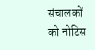संचालकों को नोटिस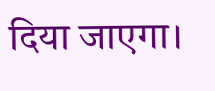दिया जाएगा।